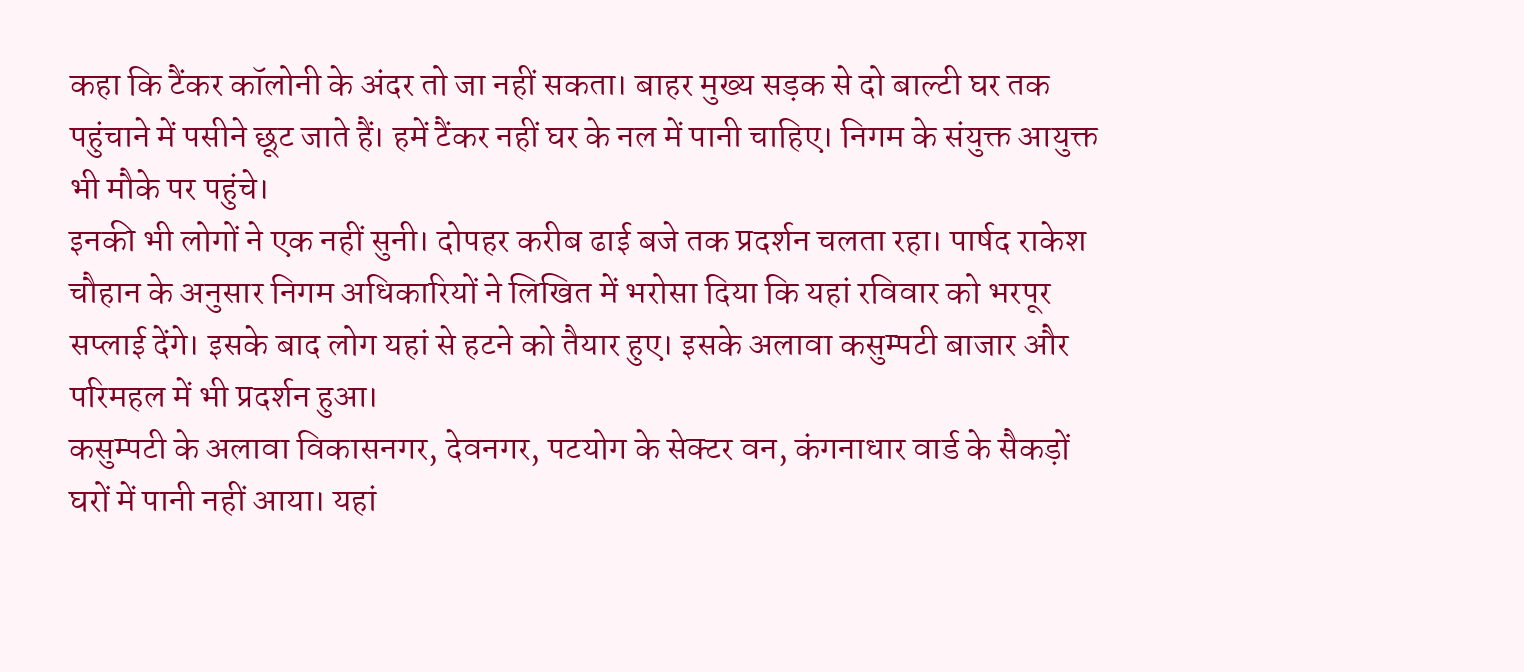कहा कि टैंकर कॉलोनी के अंदर तो जा नहीं सकता। बाहर मुख्य सड़क से दो बाल्टी घर तक पहुंचाने में पसीने छूट जाते हैं। हमें टैंकर नहीं घर के नल में पानी चाहिए। निगम के संयुक्त आयुक्त भी मौके पर पहुंचे।
इनकी भी लोगों ने एक नहीं सुनी। दोपहर करीब ढाई बजे तक प्रदर्शन चलता रहा। पार्षद राकेश चौहान के अनुसार निगम अधिकारियों ने लिखित में भरोसा दिया कि यहां रविवार को भरपूर सप्लाई देंगे। इसके बाद लोग यहां से हटने को तैयार हुए। इसके अलावा कसुम्पटी बाजार और परिमहल में भी प्रदर्शन हुआ।
कसुम्पटी के अलावा विकासनगर, देवनगर, पटयोग के सेक्टर वन, कंगनाधार वार्ड के सैकड़ों घरों में पानी नहीं आया। यहां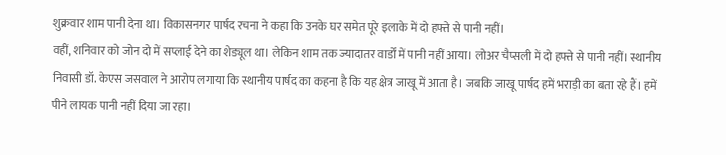शुक्रवार शाम पानी देना था। विकासनगर पार्षद रचना ने कहा कि उनके घर समेत पूरे इलाके में दो हफ्ते से पानी नहीं।
वहीं, शनिवार को जोन दो में सप्लाई देने का शेड्यूल था। लेकिन शाम तक ज्यादातर वार्डों में पानी नहीं आया। लोअर चैप्सली में दो हफ्ते से पानी नहीं। स्थानीय निवासी डॉ. केएस जसवाल ने आरोप लगाया कि स्थानीय पार्षद का कहना है कि यह क्षेत्र जाखू में आता है। जबकि जाखू पार्षद हमें भराड़ी का बता रहे हैं। हमें पीने लायक पानी नहीं दिया जा रहा।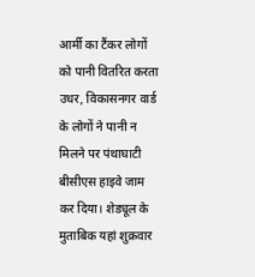आर्मी का टैंकर लोगों को पानी वितरित करता
उधर, विकासनगर वार्ड के लोगों ने पानी न मिलने पर पंथाघाटी बीसीएस हाइवे जाम कर दिया। शेड्यूल के मुताबिक यहां शुक्रवार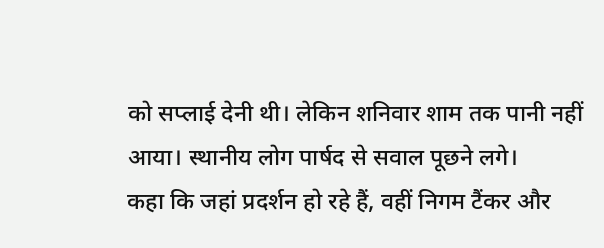को सप्लाई देनी थी। लेकिन शनिवार शाम तक पानी नहीं आया। स्थानीय लोग पार्षद से सवाल पूछने लगे।
कहा कि जहां प्रदर्शन हो रहे हैं, वहीं निगम टैंकर और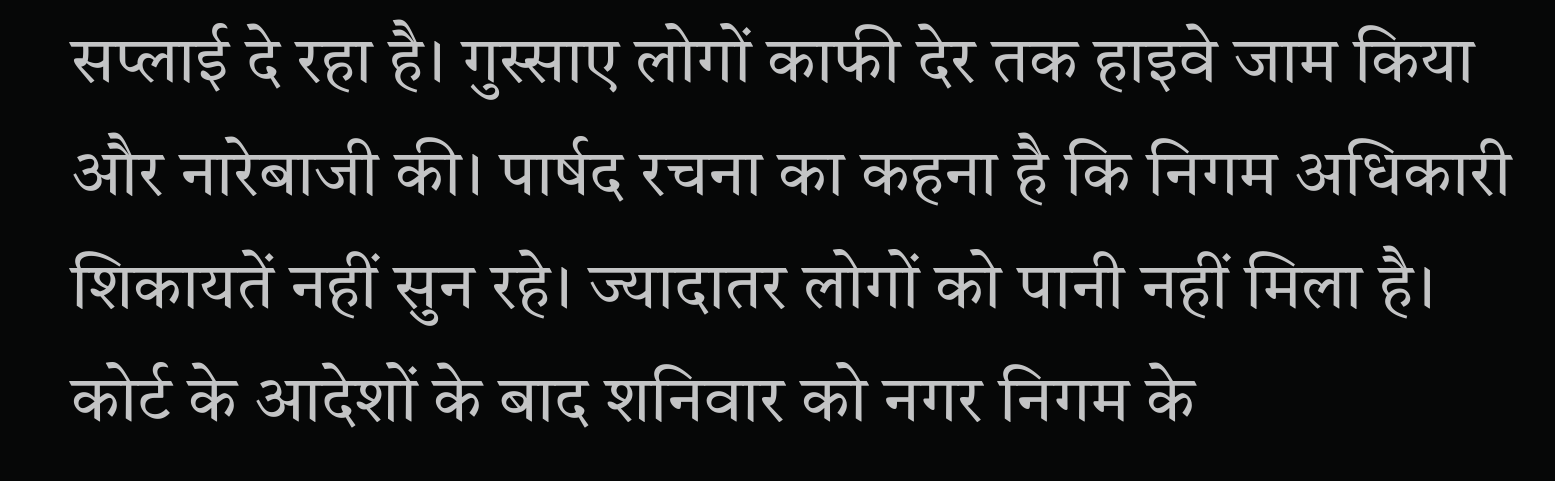सप्लाई दे रहा है। गुस्साए लोगों काफी देर तक हाइवे जाम किया और नारेबाजी की। पार्षद रचना का कहना है कि निगम अधिकारी शिकायतें नहीं सुन रहे। ज्यादातर लोगों को पानी नहीं मिला है।
कोर्ट के आदेशों के बाद शनिवार को नगर निगम के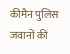कीमैन पुलिस जवानों की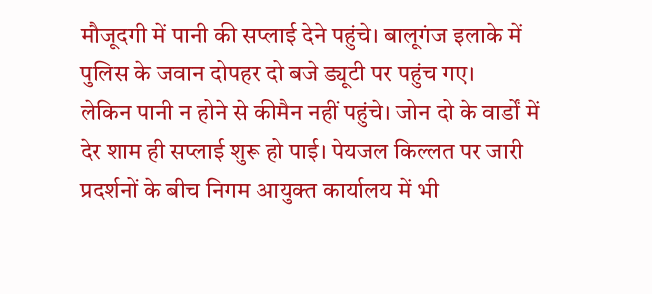मौजूदगी में पानी की सप्लाई देने पहुंचे। बालूगंज इलाके में पुलिस के जवान दोपहर दो बजे ड्यूटी पर पहुंच गए।
लेकिन पानी न होने से कीमैन नहीं पहुंचे। जोन दो के वार्डों में देर शाम ही सप्लाई शुरू हो पाई। पेयजल किल्लत पर जारी प्रदर्शनों के बीच निगम आयुक्त कार्यालय में भी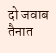दो जवाब तैनात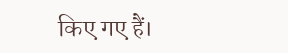किए गए हैं।